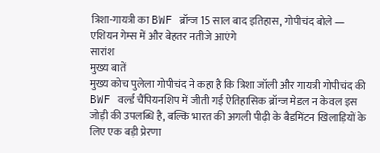त्रिशा-गायत्री का BWF ब्रॉन्ज 15 साल बाद इतिहास, गोपीचंद बोले — एशियन गेम्स में और बेहतर नतीजे आएंगे
सारांश
मुख्य बातें
मुख्य कोच पुलेला गोपीचंद ने कहा है कि त्रिशा जॉली और गायत्री गोपीचंद की BWF वर्ल्ड चैंपियनशिप में जीती गई ऐतिहासिक ब्रॉन्ज मेडल न केवल इस जोड़ी की उपलब्धि है, बल्कि भारत की अगली पीढ़ी के बैडमिंटन खिलाड़ियों के लिए एक बड़ी प्रेरणा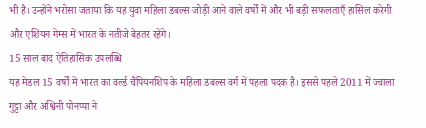भी है। उन्होंने भरोसा जताया कि यह युवा महिला डबल्स जोड़ी आने वाले वर्षों में और भी बड़ी सफलताएँ हासिल करेगी और एशियन गेम्स में भारत के नतीजे बेहतर रहेंगे।
15 साल बाद ऐतिहासिक उपलब्धि
यह मेडल 15 वर्षों में भारत का वर्ल्ड चैंपियनशिप के महिला डबल्स वर्ग में पहला पदक है। इससे पहले 2011 में ज्वाला गुट्टा और अश्विनी पोनप्पा ने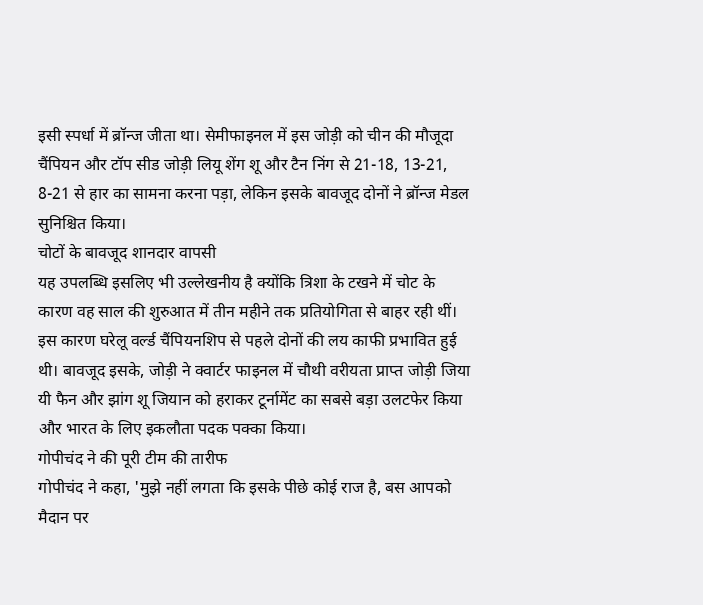इसी स्पर्धा में ब्रॉन्ज जीता था। सेमीफाइनल में इस जोड़ी को चीन की मौजूदा चैंपियन और टॉप सीड जोड़ी लियू शेंग शू और टैन निंग से 21-18, 13-21, 8-21 से हार का सामना करना पड़ा, लेकिन इसके बावजूद दोनों ने ब्रॉन्ज मेडल सुनिश्चित किया।
चोटों के बावजूद शानदार वापसी
यह उपलब्धि इसलिए भी उल्लेखनीय है क्योंकि त्रिशा के टखने में चोट के कारण वह साल की शुरुआत में तीन महीने तक प्रतियोगिता से बाहर रही थीं। इस कारण घरेलू वर्ल्ड चैंपियनशिप से पहले दोनों की लय काफी प्रभावित हुई थी। बावजूद इसके, जोड़ी ने क्वार्टर फाइनल में चौथी वरीयता प्राप्त जोड़ी जिया यी फैन और झांग शू जियान को हराकर टूर्नामेंट का सबसे बड़ा उलटफेर किया और भारत के लिए इकलौता पदक पक्का किया।
गोपीचंद ने की पूरी टीम की तारीफ
गोपीचंद ने कहा, 'मुझे नहीं लगता कि इसके पीछे कोई राज है, बस आपको मैदान पर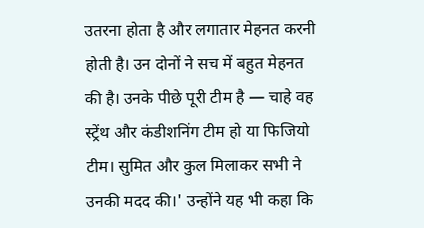उतरना होता है और लगातार मेहनत करनी होती है। उन दोनों ने सच में बहुत मेहनत की है। उनके पीछे पूरी टीम है — चाहे वह स्ट्रेंथ और कंडीशनिंग टीम हो या फिजियो टीम। सुमित और कुल मिलाकर सभी ने उनकी मदद की।' उन्होंने यह भी कहा कि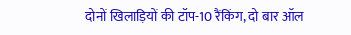दोनों खिलाड़ियों की टॉप-10 रैंकिंग, दो बार ऑल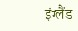इंग्लैंड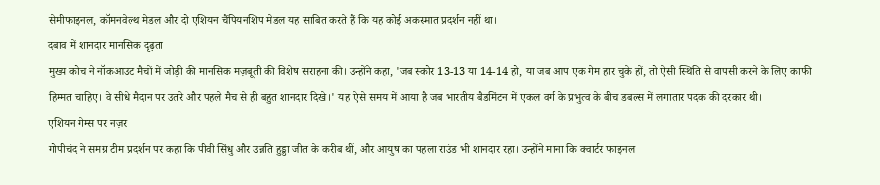सेमीफाइनल, कॉमनवेल्थ मेडल और दो एशियन चैंपियनशिप मेडल यह साबित करते हैं कि यह कोई अकस्मात प्रदर्शन नहीं था।
दबाव में शानदार मानसिक दृढ़ता
मुख्य कोच ने नॉकआउट मैचों में जोड़ी की मानसिक मज़बूती की विशेष सराहना की। उन्होंने कहा, 'जब स्कोर 13-13 या 14-14 हो, या जब आप एक गेम हार चुके हों, तो ऐसी स्थिति से वापसी करने के लिए काफी हिम्मत चाहिए। वे सीधे मैदान पर उतरे और पहले मैच से ही बहुत शानदार दिखे।' यह ऐसे समय में आया है जब भारतीय बैडमिंटन में एकल वर्ग के प्रभुत्व के बीच डबल्स में लगातार पदक की दरकार थी।
एशियन गेम्स पर नज़र
गोपीचंद ने समग्र टीम प्रदर्शन पर कहा कि पीवी सिंधु और उन्नति हुड्डा जीत के करीब थीं, और आयुष का पहला राउंड भी शानदार रहा। उन्होंने माना कि क्वार्टर फाइनल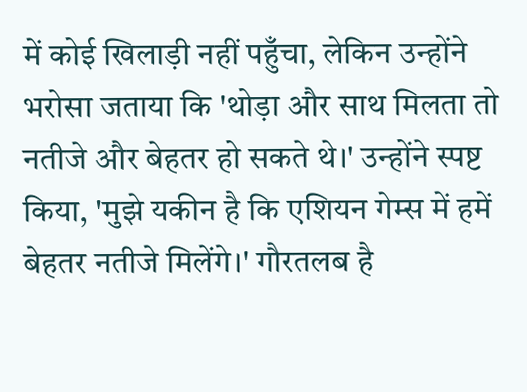में कोई खिलाड़ी नहीं पहुँचा, लेकिन उन्होंने भरोसा जताया कि 'थोड़ा और साथ मिलता तो नतीजे और बेहतर हो सकते थे।' उन्होंने स्पष्ट किया, 'मुझे यकीन है कि एशियन गेम्स में हमें बेहतर नतीजे मिलेंगे।' गौरतलब है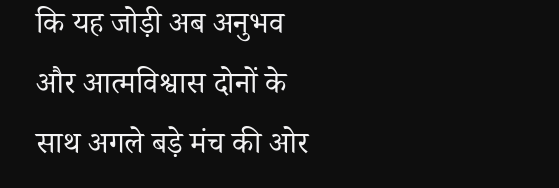कि यह जोड़ी अब अनुभव और आत्मविश्वास दोनों के साथ अगले बड़े मंच की ओर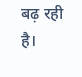बढ़ रही है।